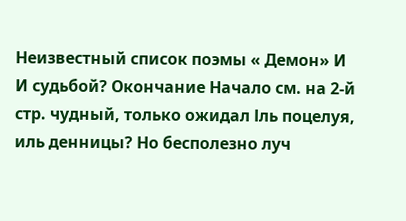Неизвестный список поэмы « Демон» И И судьбой? Окончание Начало см. на 2-й стр. чудный, только ожидал Іль поцелуя, иль денницы? Но бесполезно луч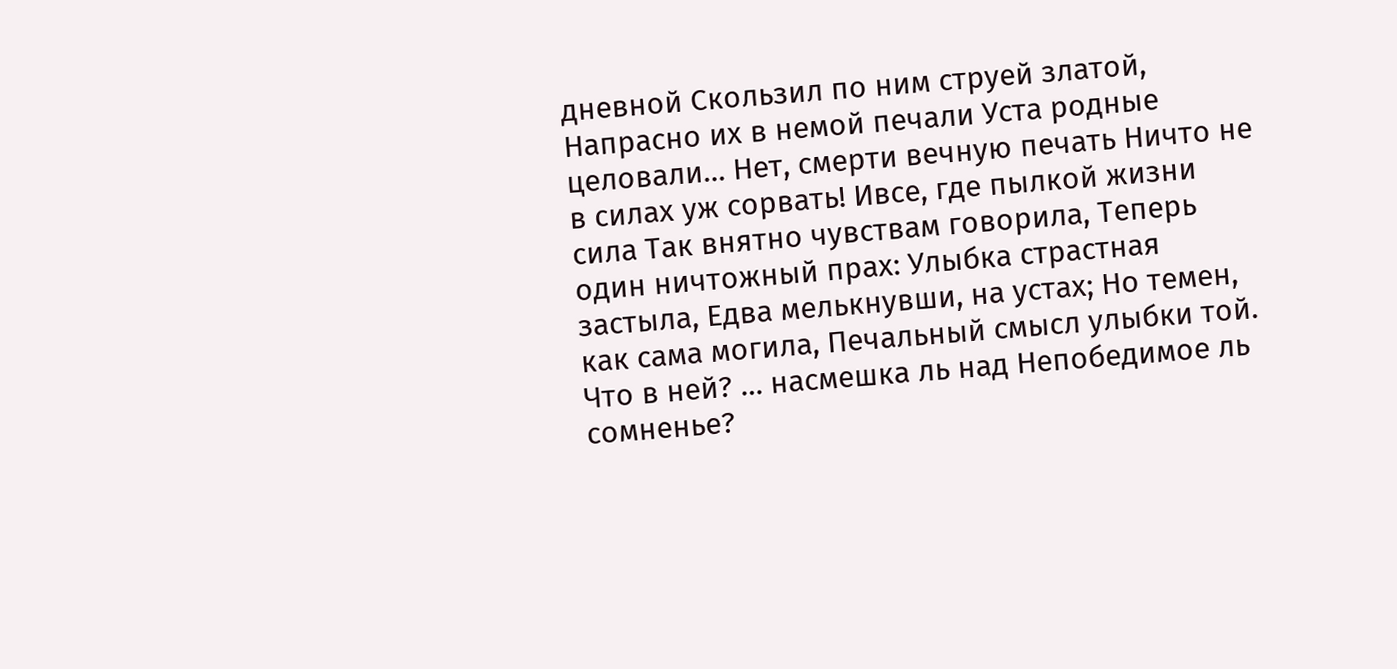дневной Скользил по ним струей златой, Напрасно их в немой печали Уста родные целовали… Нет, смерти вечную печать Ничто не в силах уж сорвать! Ивсе, где пылкой жизни сила Так внятно чувствам говорила, Теперь один ничтожный прах: Улыбка страстная застыла, Едва мелькнувши, на устах; Но темен, как сама могила, Печальный смысл улыбки той. Что в ней? … насмешка ль над Непобедимое ль сомненье?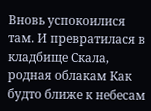Вновь успокоилися там. И превратилася в кладбище Скала, родная облакам Как будто ближе к небесам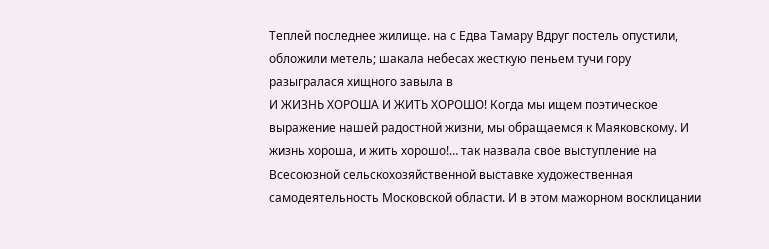Теплей последнее жилище. на с Едва Тамару Вдруг постель опустили, обложили метель; шакала небесах жесткую пеньем тучи гору разыгралася хищного завыла в
И ЖИЗНЬ ХОРОША И ЖИТЬ ХОРОШО! Когда мы ищем поэтическое выражение нашей радостной жизни, мы обращаемся к Маяковскому. И жизнь хороша, и жить хорошо!… так назвала свое выступление на Всесоюзной сельскохозяйственной выставке художественная самодеятельность Московской области. И в этом мажорном восклицании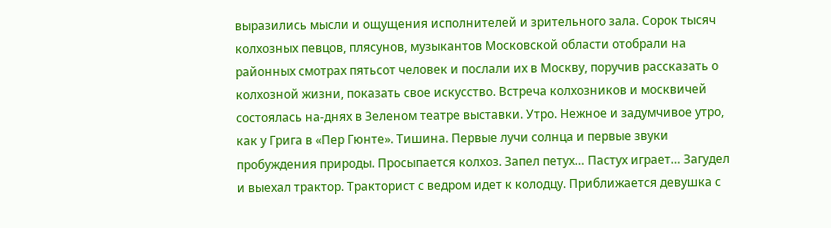выразились мысли и ощущения исполнителей и зрительного зала. Сорок тысяч колхозных певцов, плясунов, музыкантов Московской области отобрали на районных смотрах пятьсот человек и послали их в Москву, поручив рассказать о колхозной жизни, показать свое искусство. Встреча колхозников и москвичей состоялась на-днях в Зеленом театре выставки. Утро. Нежное и задумчивое утро, как у Грига в «Пер Гюнте». Тишина. Первые лучи солнца и первые звуки пробуждения природы. Просыпается колхоз. Запел петух… Пастух играет… Загудел и выехал трактор. Тракторист с ведром идет к колодцу. Приближается девушка с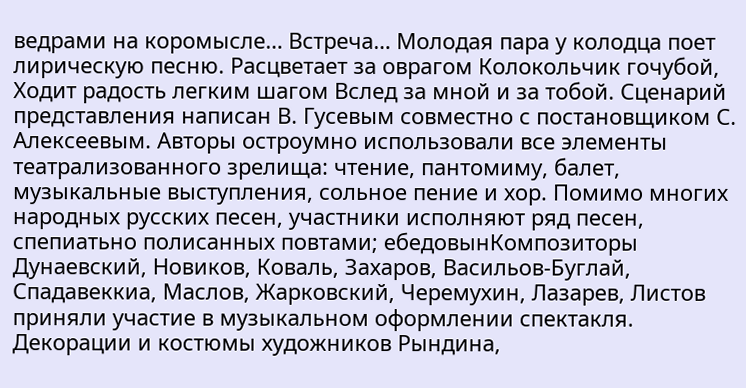ведрами на коромысле… Встреча… Молодая пара у колодца поет лирическую песню. Расцветает за оврагом Колокольчик гочубой, Ходит радость легким шагом Вслед за мной и за тобой. Сценарий представления написан В. Гусевым совместно с постановщиком С. Алексеевым. Авторы остроумно использовали все элементы театрализованного зрелища: чтение, пантомиму, балет, музыкальные выступления, сольное пение и хор. Помимо многих народных русских песен, участники исполняют ряд песен, спепиатьно полисанных повтами; ебедовынКомпозиторы Дунаевский, Новиков, Коваль, Захаров, Васильов-Буглай, Спадавеккиа, Маслов, Жарковский, Черемухин, Лазарев, Листов приняли участие в музыкальном оформлении спектакля. Декорации и костюмы художников Рындина,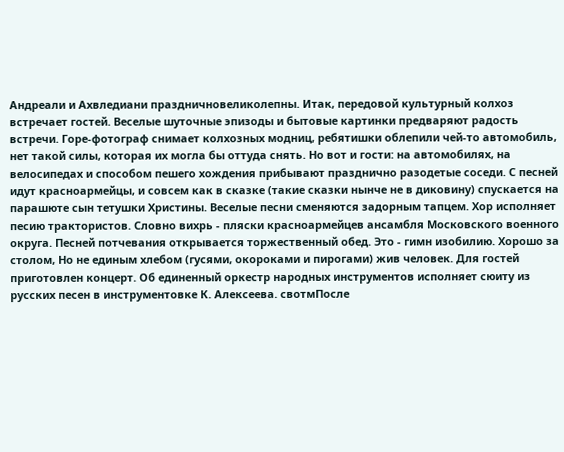Андреали и Ахвледиани праздничновеликолепны. Итак, передовой культурный колхоз встречает гостей. Веселые шуточные эпизоды и бытовые картинки предваряют радость встречи. Горе-фотограф снимает колхозных модниц, ребятишки облепили чей-то автомобиль, нет такой силы, которая их могла бы оттуда снять. Но вот и гости: на автомобилях, на велосипедах и способом пешего хождения прибывают празднично разодетые соседи. С песней идут красноармейцы, и совсем как в сказке (такие сказки нынче не в диковину) спускается на парашюте сын тетушки Христины. Веселые песни сменяются задорным тапцем. Хор исполняет песию трактористов. Словно вихрь - пляски красноармейцев ансамбля Московского военного округа. Песней потчевания открывается торжественный обед. Это - гимн изобилию. Хорошо за столом, Но не единым хлебом (гусями, окороками и пирогами) жив человек. Для гостей приготовлен концерт. Об единенный оркестр народных инструментов исполняет сюиту из русских песен в инструментовке К. Алексеева. свотмПосле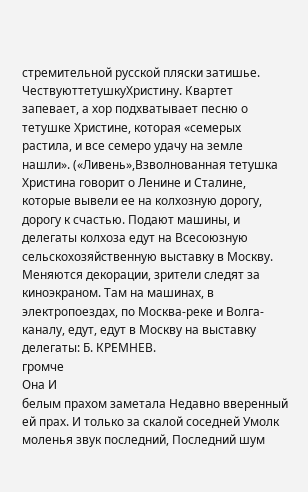стремительной русской пляски затишье. ЧествуюттетушкуХристину. Квартет запевает, а хор подхватывает песню о тетушке Христине, которая «семерых растила, и все семеро удачу на земле нашли». («Ливень»,Взволнованная тетушка Христина говорит о Ленине и Сталине, которые вывели ее на колхозную дорогу, дорогу к счастью. Подают машины, и делегаты колхоза едут на Всесоюзную сельскохозяйственную выставку в Москву. Меняются декорации, зрители следят за киноэкраном. Там на машинах, в электропоездах, по Москва-реке и Волга-каналу, едут, едут в Москву на выставку делегаты: Б. КРЕМНЕВ.
громче
Она И
белым прахом заметала Недавно вверенный ей прах. И только за скалой соседней Умолк моленья звук последний, Последний шум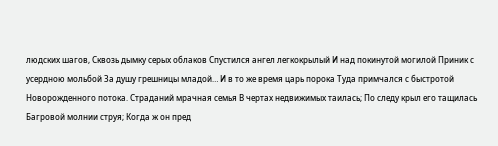людских шагов, Сквозь дымку серых облаков Спустился ангел легкокрылый И над покинутой могилой Приник с усердною мольбой За душу грешницы младой… И в то же время царь порока Туда примчался с быстротой Новорожденного потока. Страданий мрачная семья В чертах недвижимых таилась; По следу крыл его тащилась Багровой молнии струя; Когда ж он пред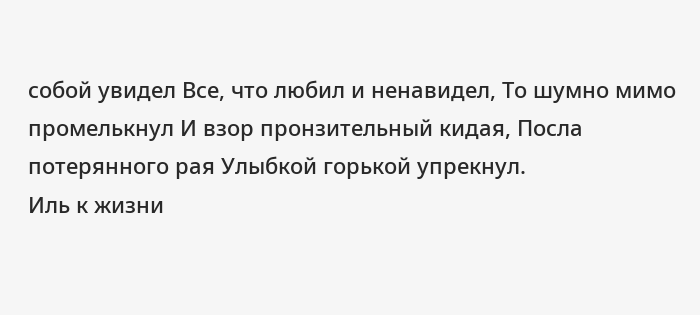собой увидел Все, что любил и ненавидел, То шумно мимо промелькнул И взор пронзительный кидая, Посла потерянного рая Улыбкой горькой упрекнул.
Иль к жизни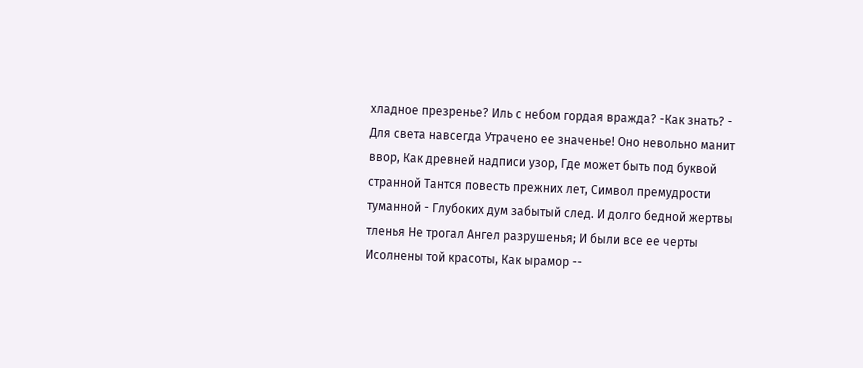хладное презренье? Иль с небом гордая вражда? -Как знать? - Для света навсегда Утрачено ее значенье! Оно невольно манит ввор, Как древней надписи узор, Где может быть под буквой странной Тантся повесть прежних лет, Символ премудрости туманной - Глубоких дум забытый след. И долго бедной жертвы тленья Не трогал Ангел разрушенья; И были все ее черты Исолнены той красоты, Как ырамор --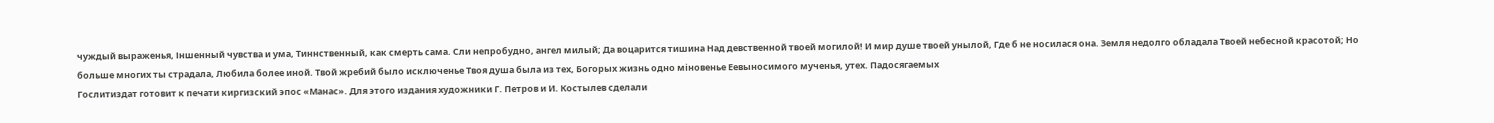чуждый выраженья, Іншенный чувства и ума, Тиннственный, как смерть сама. Сли непробудно, ангел милый; Да воцарится тишина Над девственной твоей могилой! И мир душе твоей унылой, Где б не носилася она. Земля недолго обладала Твоей небесной красотой; Но больше многих ты страдала, Любила более иной. Твой жребий было исключенье Твоя душа была из тех, Богорых жизнь одно міновенье Еевыносимого мученья, утех. Падосягаемых
Гослитиздат готовит к печати киргизский эпос «Манас». Для этого издания художники Г. Петров и И. Костылев сделали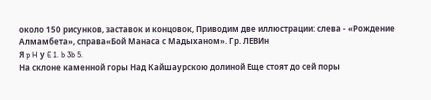около 150 рисунков, заставок и концовок, Приводим две иллюстрации: слева - «Рождение Алмамбета», справа«Бой Манаса с Мадыханом». Гр. ЛЕВИн
Я p H у E 1. b 3b 5.
На склоне каменной горы Над Кайшаурскою долиной Еще стоят до сей поры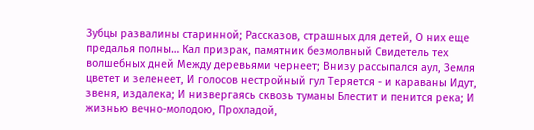Зубцы развалины старинной; Рассказов, страшных для детей, О них еще предалья полны… Кал призрак, памятник безмолвный Свидетель тех волшебных дней Между деревьями чернеет; Внизу рассыпался аул, Земля цветет и зеленеет, И голосов нестройный гул Теряется - и караваны Идут, звеня, издалека; И низвергаясь сквозь туманы Блестит и пенится река; И жизнью вечно-молодою, Прохладой,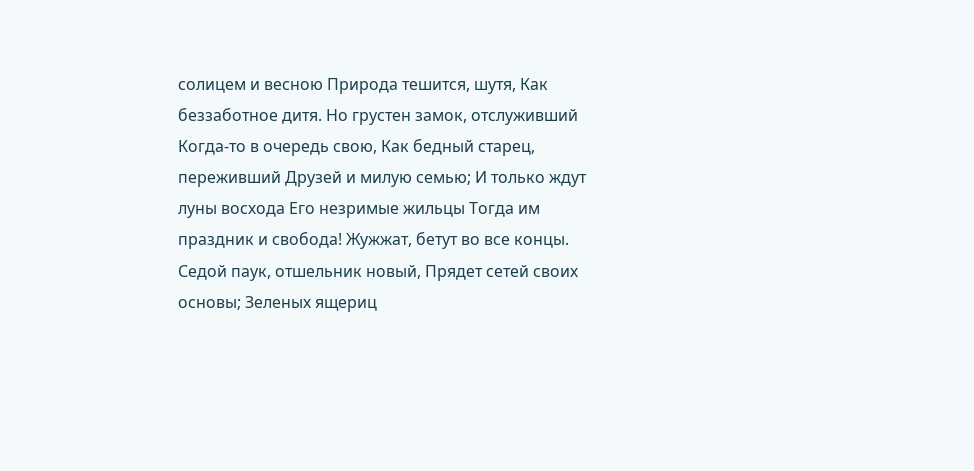солицем и весною Природа тешится, шутя, Как беззаботное дитя. Но грустен замок, отслуживший Когда-то в очередь свою, Как бедный старец, переживший Друзей и милую семью; И только ждут луны восхода Его незримые жильцы Тогда им праздник и свобода! Жужжат, бетут во все концы. Седой паук, отшельник новый, Прядет сетей своих основы; Зеленых ящериц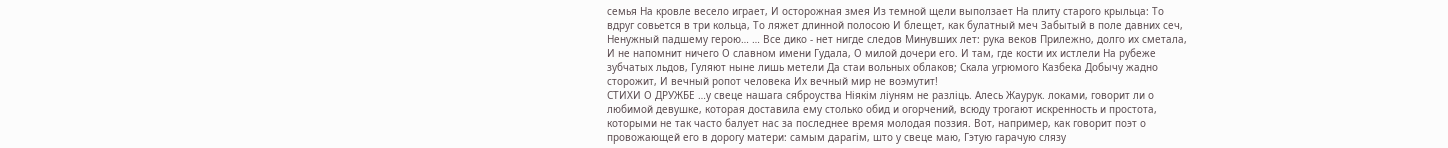семья На кровле весело играет, И осторожная змея Из темной щели выползает На плиту старого крыльца: То вдруг совьется в три кольца, То ляжет длинной полосою И блещет, как булатный меч Забытый в поле давних сеч, Ненужный падшему герою… … Все дико - нет нигде следов Минувших лет: рука веков Прилежно, долго их сметала, И не напомнит ничего О славном имени Гудала, О милой дочери его. И там, где кости их истлели На рубеже зубчатых льдов, Гуляют ныне лишь метели Да стаи вольных облаков; Скала угрюмого Казбека Добычу жадно сторожит, И вечный ропот человека Их вечный мир не воэмутит!
СТИХИ О ДРУЖБЕ …у свеце нашага сяброуства Ніякім ліуням не разліць. Алесь Жаурук. локами, говорит ли о любимой девушке, которая доставила ему столько обид и огорчений, всюду трогают искренность и простота, которыми не так часто балует нас за последнее время молодая поззия. Вот, например, как говорит поэт о провожающей его в дорогу матери: самым дарагім, што у свеце маю, Гэтую гарачую слязу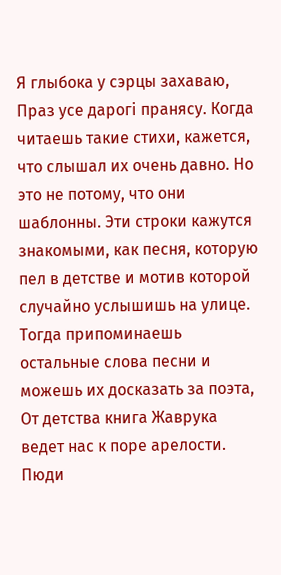Я глыбока у сэрцы захаваю, Праз усе дарогі пранясу. Когда читаешь такие стихи, кажется, что слышал их очень давно. Но это не потому, что они шаблонны. Эти строки кажутся знакомыми, как песня, которую пел в детстве и мотив которой случайно услышишь на улице. Тогда припоминаешь остальные слова песни и можешь их досказать за поэта, От детства книга Жаврука ведет нас к поре арелости. Пюди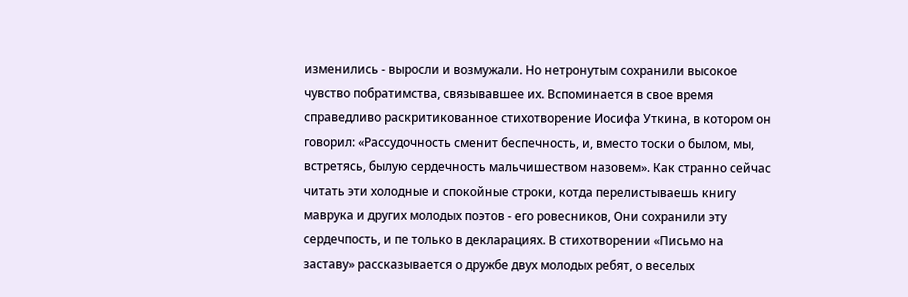изменились - выросли и возмужали. Но нетронутым сохранили высокое чувство побратимства, связывавшее их. Вспоминается в свое время справедливо раскритикованное стихотворение Иосифа Уткина, в котором он говорил: «Рассудочность сменит беспечность, и, вместо тоски о былом, мы, встретясь, былую сердечность мальчишеством назовем». Как странно сейчас читать эти холодные и спокойные строки, котда перелистываешь книгу маврука и других молодых поэтов - его ровесников, Они сохранили эту сердечпость, и пе только в декларациях. В стихотворении «Письмо на заставу» рассказывается о дружбе двух молодых ребят, о веселых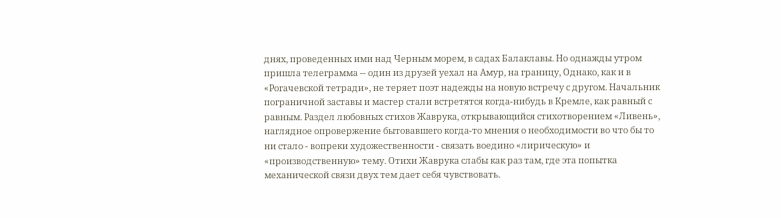днях, проведенных ими над Черным морем, в садах Балаклавы. Но однажды утром пришла телеграмма -- один из друзей уехал на Амур, на границу, Однако, как и в «Рогачевской тетради», не теряет поэт надежды на новую встречу с другом. Начальник пограничной заставы и мастер стали встретятся когда-нибудь в Кремле, как равный с равным. Раздел любовных стихов Жаврука, открывающийся стихотворением «Ливень», наглядное опровержение бытовавшего когда-то мнения о необходимости во что бы то ни стало - вопреки художественности - связать воедино «лирическую» и «производственную» тему. Отихи Жаврука слабы как раз там, где эта попытка механической связи двух тем дает себя чувствовать.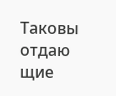Таковы отдаю
щие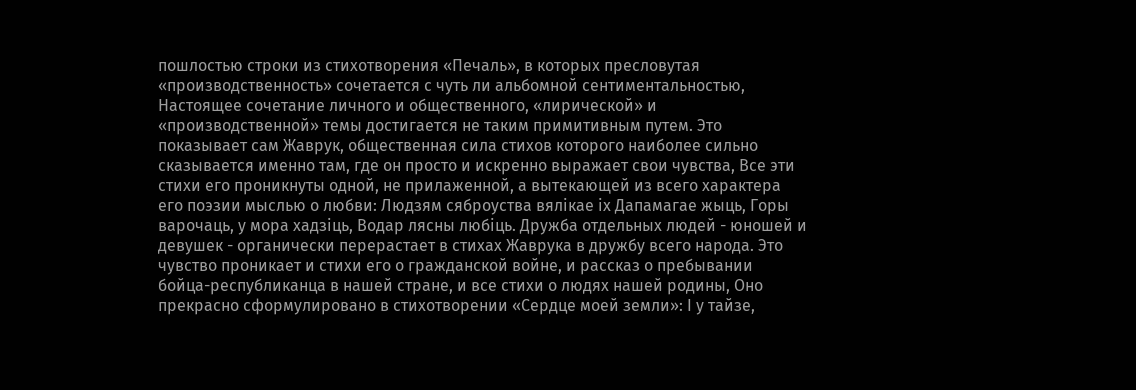пошлостью строки из стихотворения «Печаль», в которых пресловутая «производственность» сочетается с чуть ли альбомной сентиментальностью, Настоящее сочетание личного и общественного, «лирической» и «производственной» темы достигается не таким примитивным путем. Это показывает сам Жаврук, общественная сила стихов которого наиболее сильно сказывается именно там, где он просто и искренно выражает свои чувства, Все эти стихи его проникнуты одной, не прилаженной, а вытекающей из всего характера его поэзии мыслью о любви: Людзям сяброуства вялікае іх Дапамагае жыць, Горы варочаць, у мора хадзіць, Водар лясны любіць. Дружба отдельных людей - юношей и девушек - органически перерастает в стихах Жаврука в дружбу всего народа. Это чувство проникает и стихи его о гражданской войне, и рассказ о пребывании бойца-республиканца в нашей стране, и все стихи о людях нашей родины, Оно прекрасно сформулировано в стихотворении «Сердце моей земли»: І у тайзе,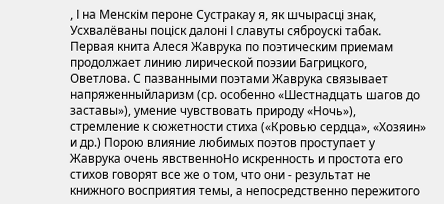, І на Менскім пероне Сустракау я, як шчырасці знак, Усхвалёваны поціск далоні І славуты сяброускі табак. Первая книта Алеся Жаврука по поэтическим приемам продолжает линию лирической поэзии Багрицкого, Оветлова. С пазванными поэтами Жаврука связывает напряженныйларизм (ср. особенно «Шестнадцать шагов до заставы»), умение чувствовать природу «Ночь»), стремление к сюжетности стиха («Кровью сердца», «Хозяин» и др.) Порою влияние любимых поэтов проступает у Жаврука очень явственноНо искренность и простота его стихов говорят все же о том, что они - результат не книжного восприятия темы, а непосредственно пережитого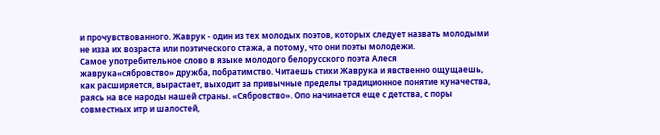и прочувствованного. Жаврук - один из тех молодых поэтов, которых следует назвать молодыми не изза их возраста или поэтического стажа, а потому, что они поэты молодежи.
Самое употребительное слово в языке молодого белорусского поэта Алеся жаврука«сябровство» дружба, побратимство. Читаешь стихи Жаврука и явственно ощущаешь, как расширяется, вырастает, выходит за привычные пределы традиционное понятие куначества, раясь на все народы нашей страны. «Сябровство». Опо начинается еще с детства, с поры совместных итр и шалостей,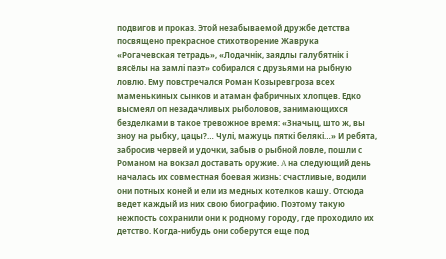подвигов и проказ. Этой незабываемой дружбе детства посвящено прекрасное стихотворение Жаврука «Рогачевская тетрадь», «Лодачнік, заядлы галубятнік і вясёлы на замлі паэт» собирался с друзьями на рыбную ловлю. Ему повстречался Роман Козыревгроза всех маменькиных сынков и атаман фабричных хлопцев. Едко высмеял оп незадачливых рыболовов, занимающихся безделками в такое тревожное время: «Значыц, што ж, вы зноу на рыбку, цацы?… Чулі, мажуць пяткі белякі…» И ребята, забросив червей и удочки, забыв о рыбной ловле, пошли с Романом на вокзал доставать оружие. A на следующий день началась их совместная боевая жизнь: счастливые, водили они потных коней и ели из медных котелков кашу. Отсюда ведет каждый из них свою биографию. Поэтому такую нежпость сохранили они к родному городу, где проходило их детство. Когда-нибудь они соберутся еще под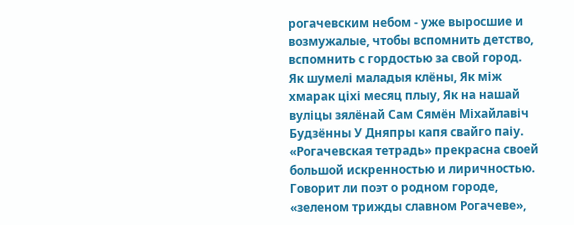рогачевским небом - уже выросшие и возмужалые, чтобы вспомнить детство, вспомнить с гордостью за свой город. Як шумелі маладыя клёны, Як між хмарак ціхі месяц плыу, Як на нашай вуліцы зялёнай Сам Сямён Міхайлавіч Будзённы У Дняпры капя свайго паіу. «Рогачевская тетрадь» прекрасна своей большой искренностью и лиричностью. Говорит ли поэт о родном городе, «зеленом трижды славном Рогачеве»,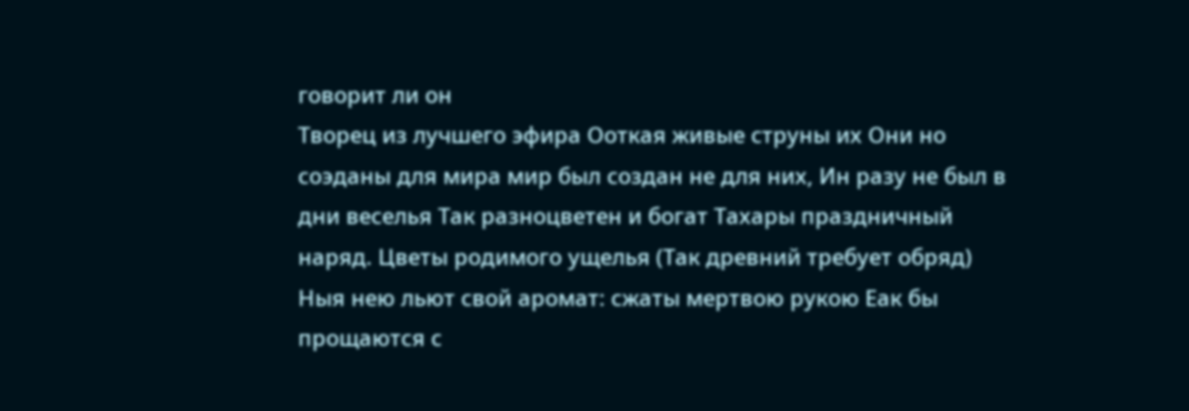говорит ли он
Творец из лучшего эфира Ооткая живые струны их Они но соэданы для мира мир был создан не для них, Ин разу не был в дни веселья Так разноцветен и богат Тахары праздничный наряд. Цветы родимого ущелья (Так древний требует обряд) Ныя нею льют свой аромат: сжаты мертвою рукою Еак бы прощаются с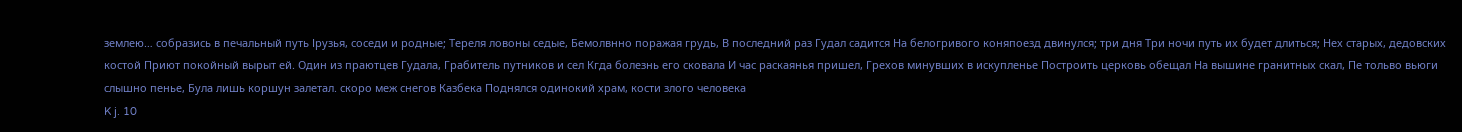землею… собразись в печальный путь Ірузья, соседи и родные; Тереля ловоны седые, Бемолвнно поражая грудь, В последний раз Гудал садится На белогривого коняпоезд двинулся; три дня Три ночи путь их будет длиться; Нех старых, дедовских костой Приют покойный вырыт ей. Один из праютцев Гудала, Грабитель путников и сел Кгда болезнь его сковала И час раскаянья пришел, Грехов минувших в искупленье Построить церковь обещал На вышине гранитных скал, Пе тольво вьюги слышно пенье, Була лишь коршун залетал. скоро меж снегов Казбека Поднялся одинокий храм, кости злого человека
K j. 10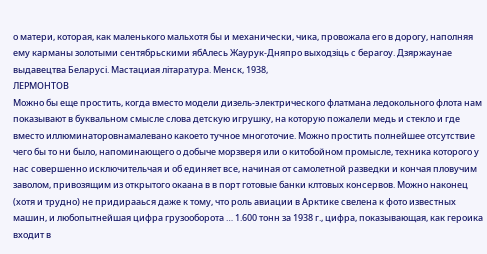о матери, которая, как маленького мальхотя бы и механически, чика, провожала его в дорогу, наполняя ему карманы золотыми сентябрьскими ябАлесь Жаурук-Дняпро выходзіць с бераrоу. Дзяржаунае выдавецтва Беларусі. Мастациая літаратура. Менск, 1938,
ЛЕРМОНТОВ
Можно бы еще простить, когда вместо модели дизель-электрического флатмана ледокольного флота нам показывают в буквальном смысле слова детскую игрушку, на которую пожалели медь и стекло и где вместо иллюминаторовнамалевано какоето тучное многоточие. Можно простить полнейшее отсутствие чего бы то ни было, напоминающего о добыче морзверя или о китобойном промысле, техника которого у нас совершенно исключительчая и об единяет все, начиная от самолетной разведки и кончая пловучим заволом, привозящим из открытого окаана в в порт готовые банки клтовых консервов. Можно наконец (хотя и трудно) не придирааься даже к тому, что роль авиации в Арктике свелена к фото известных машин, и любопытнейшая цифра грузооборота … 1.600 тонн за 1938 г., цифра, показывающая, как героика входит в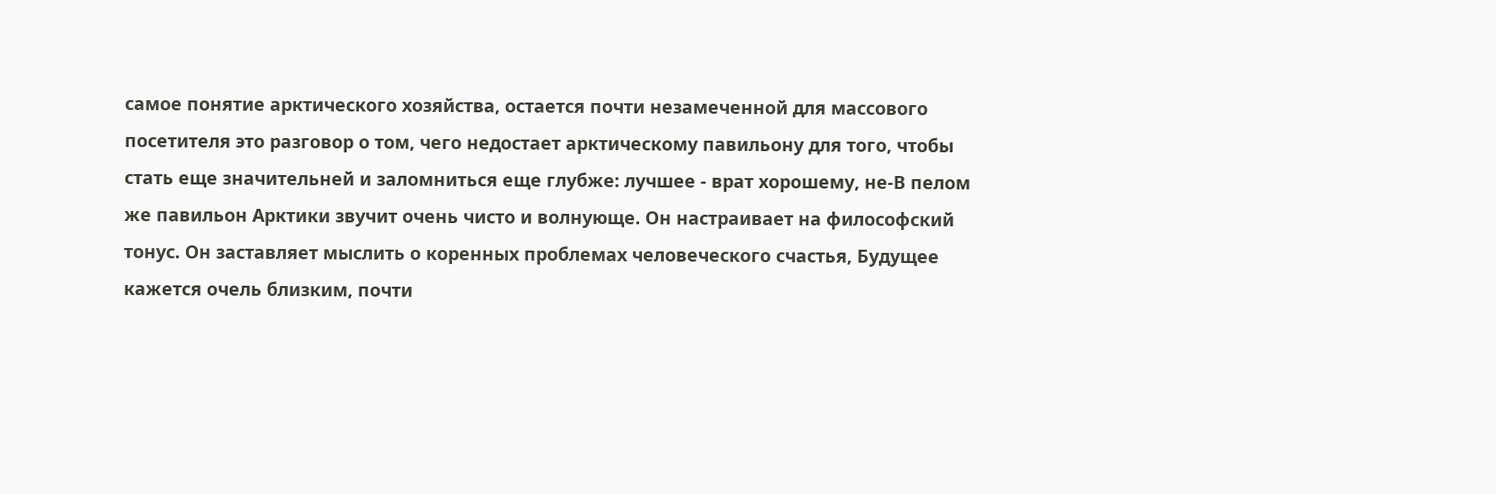самое понятие арктического хозяйства, остается почти незамеченной для массового посетителя это разговор о том, чего недостает арктическому павильону для того, чтобы стать еще значительней и заломниться еще глубже: лучшее - врат хорошему, не-В пелом же павильон Арктики звучит очень чисто и волнующе. Он настраивает на философский тонус. Он заставляет мыслить о коренных проблемах человеческого счастья, Будущее кажется очель близким, почти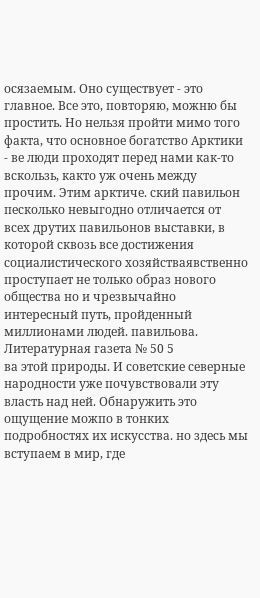осязаемым. Оно существует - это главное. Все это, повторяю, можню бы простить. Но нельзя пройти мимо того факта, что основное богатство Арктики - ве люди проходят перед нами как-то вскользь, както уж очень между прочим. Этим арктиче. ский павильон песколько невыгодно отличается от всех друтих павильонов выставки, в которой сквозь все достижения социалистического хозяйстваявственно проступает не только образ нового общества но и чрезвычайно интересный путь, пройденный миллионами людей. павильова. Литературная газета № 50 5
ва этой природы. И советские северные народности уже почувствовали эту власть над ней. Обнаружить это ощущение можпо в тонких подробностях их искусства. но здесь мы вступаем в мир, где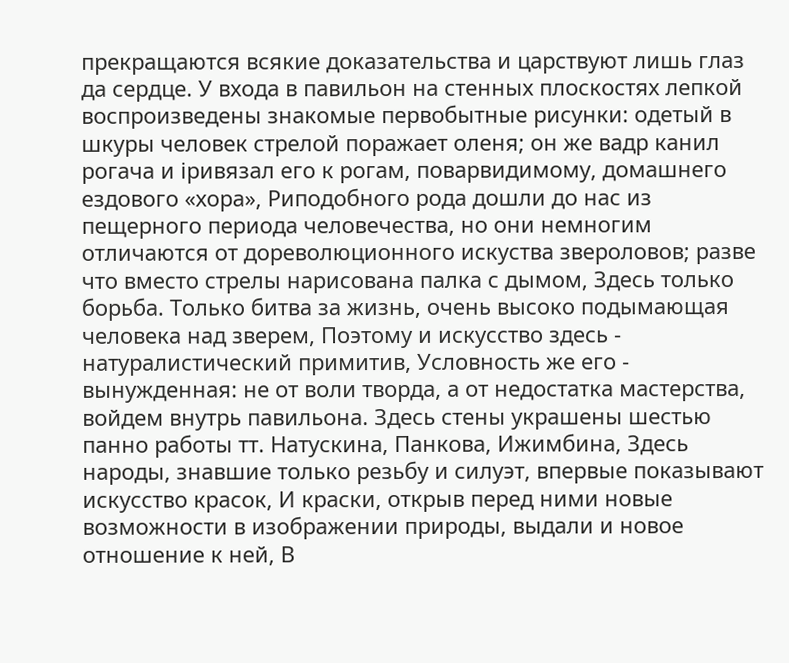прекращаются всякие доказательства и царствуют лишь глаз да сердце. У входа в павильон на стенных плоскостях лепкой воспроизведены знакомые первобытные рисунки: одетый в шкуры человек стрелой поражает оленя; он же вадр канил рогача и іривязал его к рогам, поварвидимому, домашнего ездового «хора», Риподобного рода дошли до нас из пещерного периода человечества, но они немногим отличаются от дореволюционного искуства звероловов; разве что вместо стрелы нарисована палка с дымом, Здесь только борьба. Только битва за жизнь, очень высоко подымающая человека над зверем, Поэтому и искусство здесь - натуралистический примитив, Условность же его - вынужденная: не от воли творда, а от недостатка мастерства, войдем внутрь павильона. Здесь стены украшены шестью панно работы тт. Натускина, Панкова, Ижимбина, Здесь народы, знавшие только резьбу и силуэт, впервые показывают искусство красок, И краски, открыв перед ними новые возможности в изображении природы, выдали и новое отношение к ней, В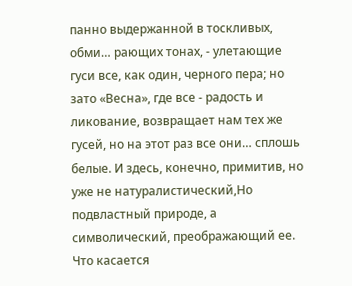панно выдержанной в тоскливых, обми… рающих тонах, - улетающие гуси все, как один, черного пера; но зато «Весна», где все - радость и ликование, возвращает нам тех же гусей, но на этот раз все они… сплошь белые. И здесь, конечно, примитив, но уже не натуралистический,Но подвластный природе, а символический, преображающий ее. Что касается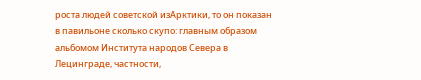роста людей советской изАрктики, то он показан в павильоне сколько скупо: главным образом альбомом Института народов Севера в Лецинграде, частности,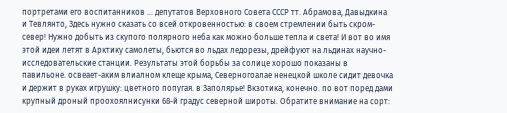портретами его воспитанников … депутатов Верховного Совета СССР тт. Абрамова, Давыдкина и Тевлянто, Здесь нужно сказать со всей откровенностью: в своем стремлении быть скром-
север! Нужно добыть из скупого полярного неба как можно больше тепла и света! И вот во имя этой идеи летят в Арктику самолеты, бьются во льдах ледорезы, дрейфуют на льдинах научно-исследовательские станции. Результаты этой борьбы за солице хорошо показаны в павильоне. освеает-аким влиалном клеще крыма, Северногоалае ненецкой школе сидит девочка и держит в руках игрушку: цветного попугая. в Заполярье! Вкзотика, конечно. по вот поред дами крупный дроный проохоялнисунки 68-й градус северной широты. Обратите внимание на сорт: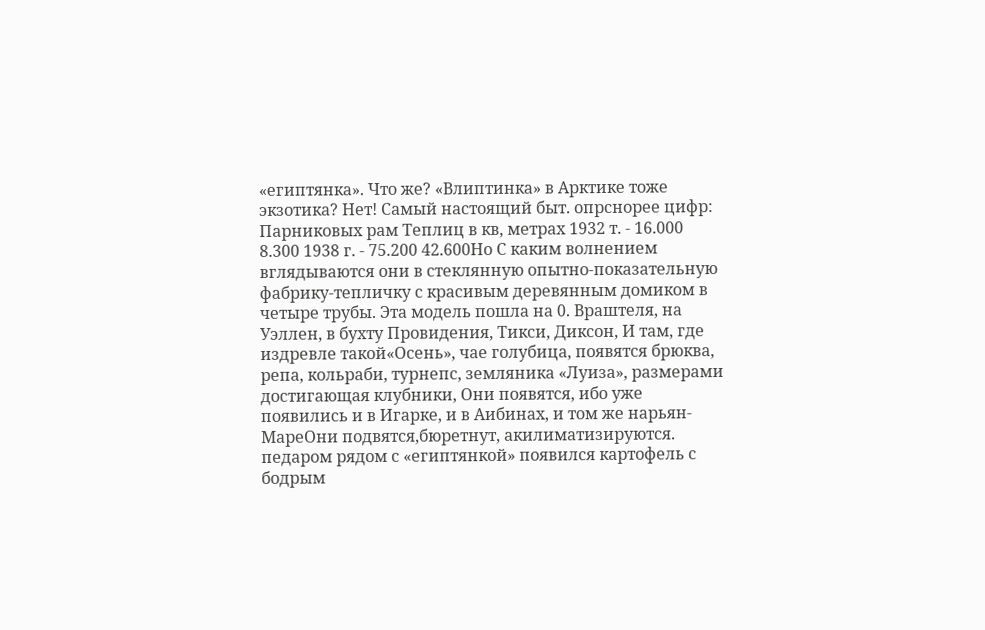«египтянка». Что же? «Влиптинка» в Арктике тоже экзотика? Нет! Самый настоящий быт. опрснорее цифр: Парниковых рам Теплиц в кв, метрах 1932 т. - 16.000 8.300 1938 г. - 75.200 42.600Но С каким волнением вглядываются они в стеклянную опытно-показательную фабрику-тепличку с красивым деревянным домиком в четыре трубы. Эта модель пошла на 0. Враштеля, на Уэллен, в бухту Провидения, Тикси, Диксон, И там, где издревле такой«Осень», чае голубица, появятся брюква, репа, кольраби, турнепс, земляника «Луиза», размерами достигающая клубники, Они появятся, ибо уже появились и в Игарке, и в Аибинах, и том же нарьян-МареОни подвятся,бюретнут, акилиматизируются. педаром рядом с «египтянкой» появился картофель с бодрым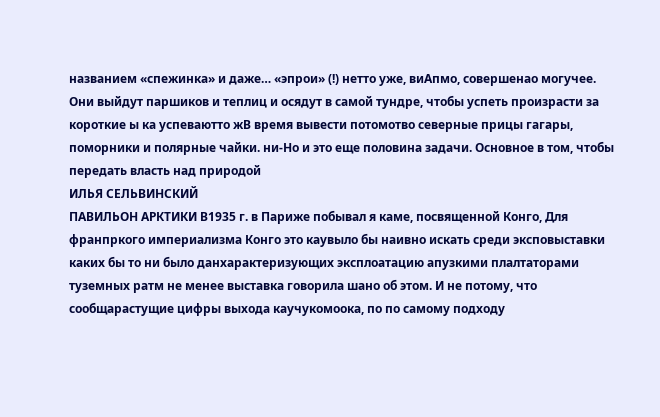названием «спежинка» и даже… «эпрои» (!) нетто уже, виАпмо, совершенао могучее. Они выйдут паршиков и теплиц и осядут в самой тундре, чтобы успеть произрасти за короткие ы ка успеваютто жВ время вывести потомотво северные прицы гагары, поморники и полярные чайки. ни-Но и это еще половина задачи. Основное в том, чтобы передать власть над природой
ИЛЬЯ СЕЛЬВИНСКИЙ
ПАВИЛЬОН АРКТИКИ В1935 г. в Париже побывал я каме, посвященной Конго, Для франпркого империализма Конго это каувыло бы наивно искать среди эксповыставки каких бы то ни было данхарактеризующих эксплоатацию апузкими плалтаторами туземных ратм не менее выставка говорила шано об этом. И не потому, что сообщарастущие цифры выхода каучукомоока, по по самому подходу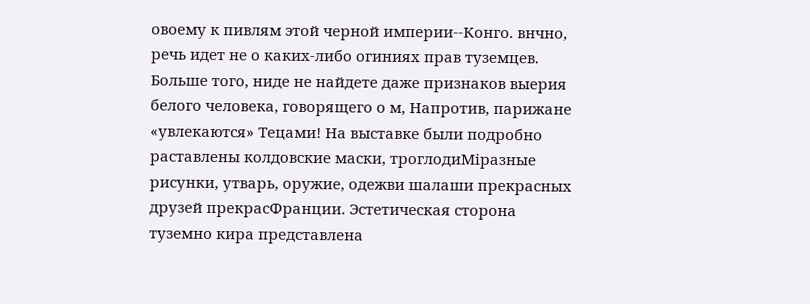овоему к пивлям этой черной империи--Конго. внчно, речь идет не о каких-либо огиниях прав туземцев. Больше того, ниде не найдете даже признаков выерия белого человека, говорящего о м, Напротив, парижане «увлекаются» Тецами! На выставке были подробно раставлены колдовские маски, троглодиМіразные рисунки, утварь, оружие, одежви шалаши прекрасных друзей прекрасФранции. Эстетическая сторона туземно кира представлена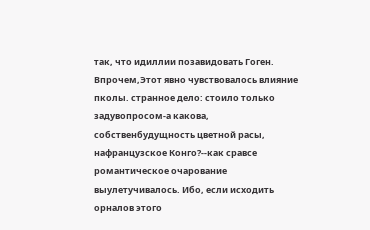так, что идиллии позавидовать Гоген. Впрочем,Этот явно чувствовалось влияние пколы. странное дело: стоило только задувопросом-а какова, собственбудущность цветной расы, нафранцузское Конго?--как сравсе романтическое очарование выулетучивалось. Ибо, если исходить орналов этого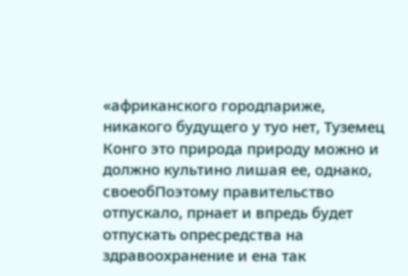«африканского городпариже, никакого будущего у туо нет, Туземец Конго это природа природу можно и должно культино лишая ее, однако, своеобПоэтому правительство отпускало, прнает и впредь будет отпускать опресредства на здравоохранение и ена так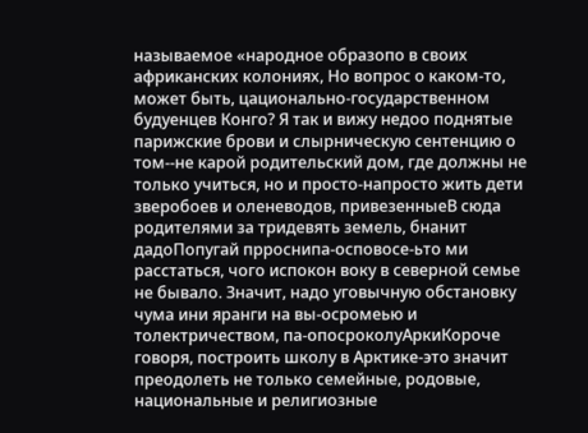называемое «народное образопо в своих африканских колониях, Но вопрос о каком-то, может быть, цационально-государственном будуенцев Конго? Я так и вижу недоо поднятые парижские брови и слырническую сентенцию о том--не карой родительский дом, где должны не только учиться, но и просто-напросто жить дети зверобоев и оленеводов, привезенныеВ сюда родителями за тридевять земель, бнанит дадоПопугай прроснипа-осповосе-ьто ми расстаться, чого испокон воку в северной семье не бывало. Значит, надо уговычную обстановку чума ини яранги на вы-осромеью и толектричеством, па-опосроколуАркиКороче говоря, построить школу в Арктике-это значит преодолеть не только семейные, родовые, национальные и религиозные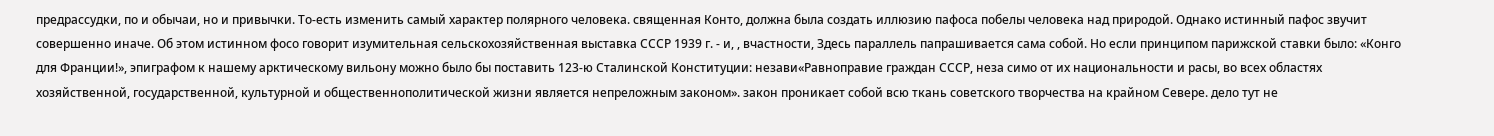предрассудки, по и обычаи, но и привычки. То-есть изменить самый характер полярного человека. священная Конто, должна была создать иллюзию пафоса побелы человека над природой. Однако истинный пафос звучит совершенно иначе. Об этом истинном фосо говорит изумительная сельскохозяйственная выставка СССР 1939 г. - и, , вчастности, Здесь параллель папрашивается сама собой. Но если принципом парижской ставки было: «Конго для Франции!», эпиграфом к нашему арктическому вильону можно было бы поставить 123-ю Сталинской Конституции: незави«Равноправие граждан СССР, неза симо от их национальности и расы, во всех областях хозяйственной, государственной, культурной и общественнополитической жизни является непреложным законом». закон проникает собой всю ткань советского творчества на крайном Севере. дело тут не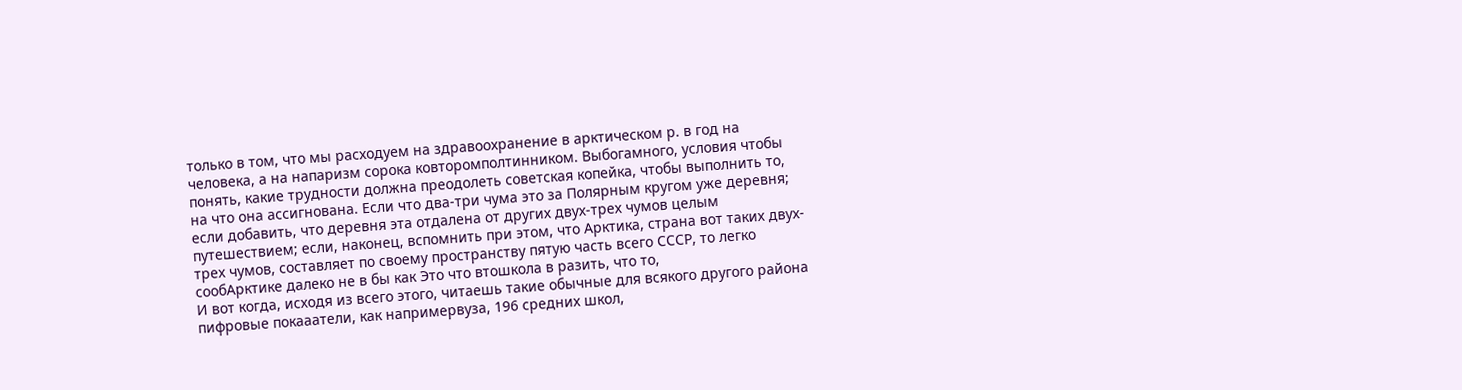только в том, что мы расходуем на здравоохранение в арктическом р. в год на человека, а на напаризм сорока ковторомполтинником. Выбогамного, условия чтобы понять, какие трудности должна преодолеть советская копейка, чтобы выполнить то, на что она ассигнована. Если что два-три чума это за Полярным кругом уже деревня; если добавить, что деревня эта отдалена от других двух-трех чумов целым путешествием; если, наконец, вспомнить при этом, что Арктика, страна вот таких двух-трех чумов, составляет по своему пространству пятую часть всего СССР, то легко сообАрктике далеко не в бы как Это что втошкола в разить, что то,
И вот когда, исходя из всего этого, читаешь такие обычные для всякого другого района пифровые покааатели, как напримервуза, 196 средних школ,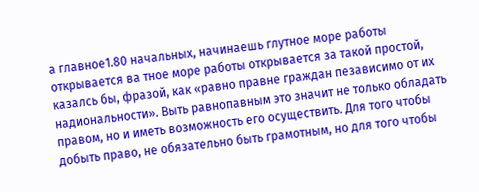а главное1.80 начальных, начинаешь глутное море работы открывается ва тное море работы открывается за такой простой, казалсь бы, фразой, как «равно правне граждан пезависимо от их надиональности». Выть равнопавным это значит не только обладать правом, но и иметь возможность его осуществить. Для того чтобы добыть право, не обязательно быть грамотным, но для того чтобы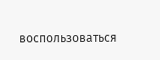воспользоваться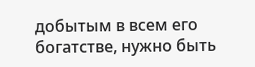добытым в всем его богатстве, нужно быть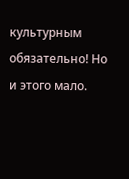культурным обязательно! Но и этого мало.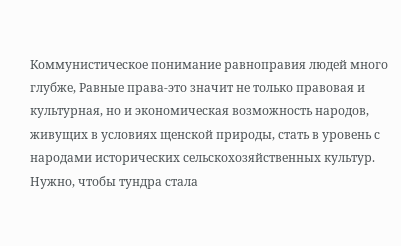Коммунистическое понимание равноправия людей много глубже, Равные права-это значит не только правовая и культурная, но и экономическая возможность народов, живущих в условиях щенской природы, стать в уровень с народами исторических сельскохозяйственных культур. Нужно, чтобы тундра стала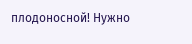плодоносной! Нужно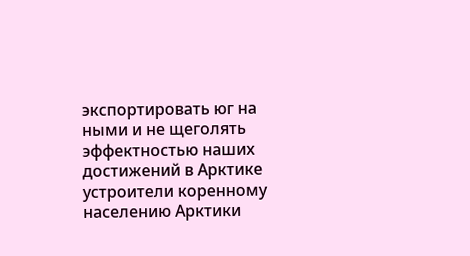экспортировать юг на
ными и не щеголять эффектностью наших достижений в Арктике устроители коренному населению Арктики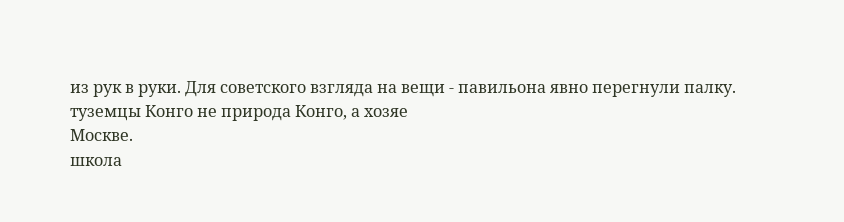из рук в руки. Для советского взгляда на вещи - павильона явно перегнули палку. туземцы Конго не природа Конго, а хозяе
Москве.
школа